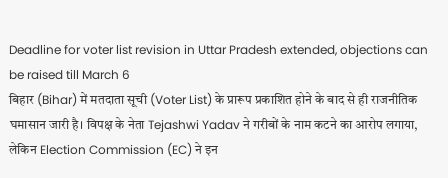Deadline for voter list revision in Uttar Pradesh extended, objections can be raised till March 6
बिहार (Bihar) में मतदाता सूची (Voter List) के प्रारूप प्रकाशित होने के बाद से ही राजनीतिक घमासान जारी है। विपक्ष के नेता Tejashwi Yadav ने गरीबों के नाम कटने का आरोप लगाया, लेकिन Election Commission (EC) ने इन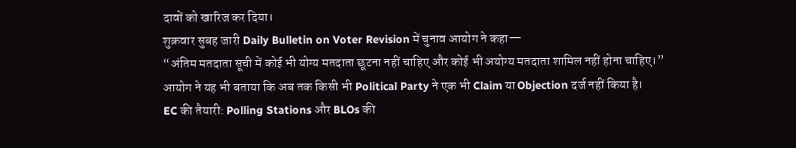दावों को खारिज कर दिया।
शुक्रवार सुबह जारी Daily Bulletin on Voter Revision में चुनाव आयोग ने कहा—
“अंतिम मतदाता सूची में कोई भी योग्य मतदाता छूटना नहीं चाहिए और कोई भी अयोग्य मतदाता शामिल नहीं होना चाहिए।”
आयोग ने यह भी बताया कि अब तक किसी भी Political Party ने एक भी Claim या Objection दर्ज नहीं किया है।
EC की तैयारी: Polling Stations और BLOs की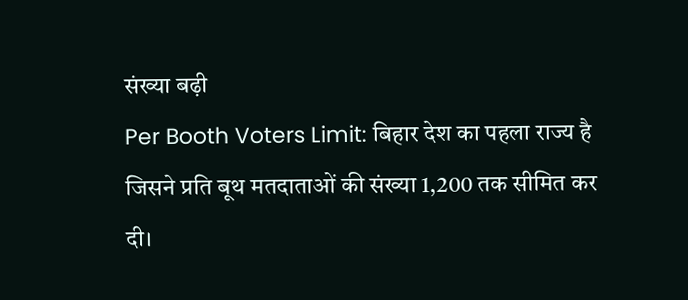संख्या बढ़ी
Per Booth Voters Limit: बिहार देश का पहला राज्य है जिसने प्रति बूथ मतदाताओं की संख्या 1,200 तक सीमित कर दी।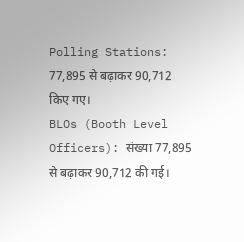Polling Stations: 77,895 से बढ़ाकर 90,712 किए गए।
BLOs (Booth Level Officers): संख्या 77,895 से बढ़ाकर 90,712 की गई।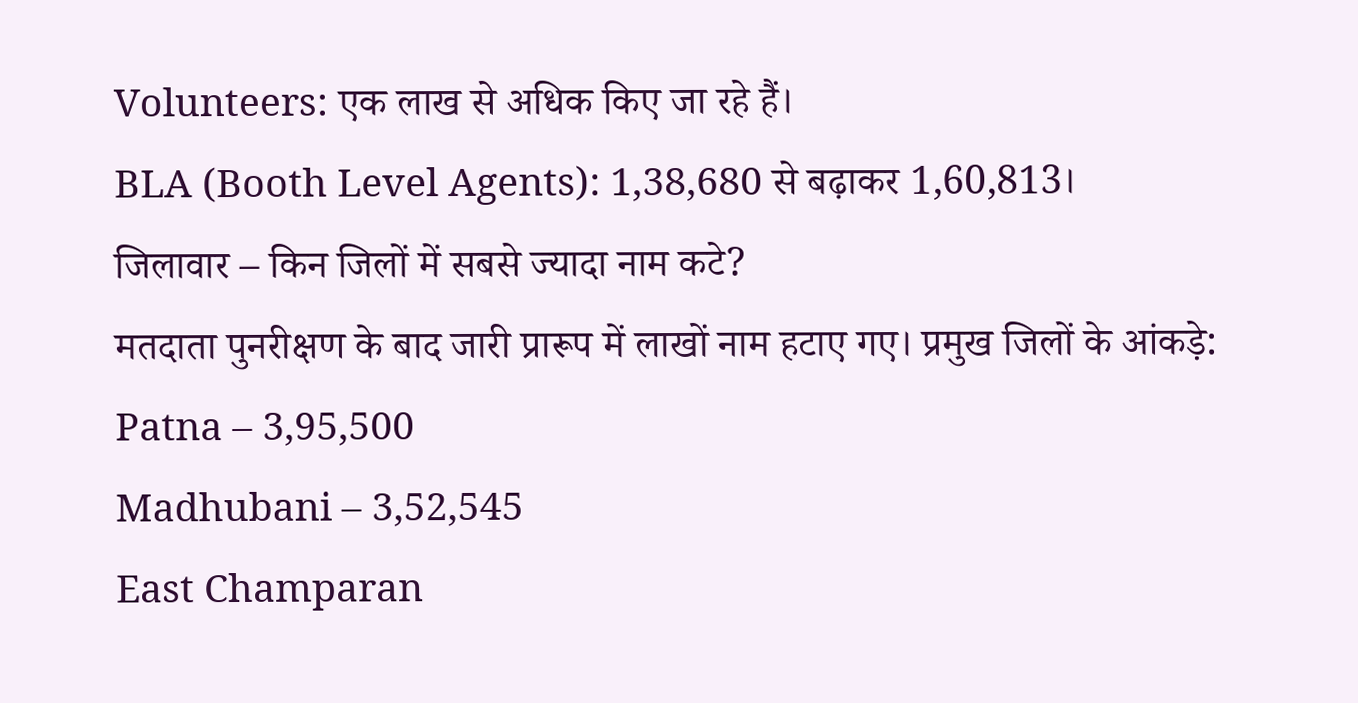Volunteers: एक लाख से अधिक किए जा रहे हैं।
BLA (Booth Level Agents): 1,38,680 से बढ़ाकर 1,60,813।
जिलावार – किन जिलों में सबसे ज्यादा नाम कटे?
मतदाता पुनरीक्षण के बाद जारी प्रारूप में लाखों नाम हटाए गए। प्रमुख जिलों के आंकड़े:
Patna – 3,95,500
Madhubani – 3,52,545
East Champaran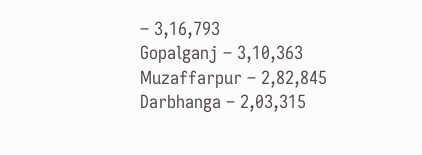– 3,16,793
Gopalganj – 3,10,363
Muzaffarpur – 2,82,845
Darbhanga – 2,03,315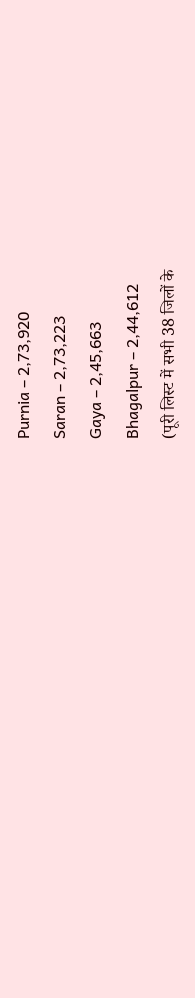Purnia – 2,73,920
Saran – 2,73,223
Gaya – 2,45,663
Bhagalpur – 2,44,612
(पूरी लिस्ट में सभी 38 जिलों के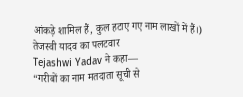आंकड़े शामिल हैं, कुल हटाए गए नाम लाखों में हैं।)
तेजस्वी यादव का पलटवार
Tejashwi Yadav ने कहा—
“गरीबों का नाम मतदाता सूची से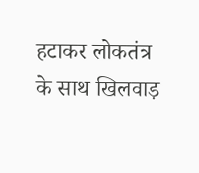हटाकर लोकतंत्र के साथ खिलवाड़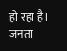हो रहा है। जनता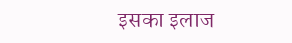इसका इलाज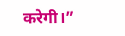करेगी।”